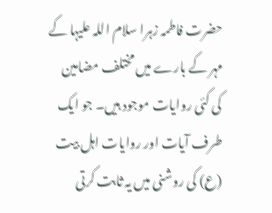حضرت فاطمہ زہرا سلام اللہ علیہا کے مہر کے بارے میں مختلف مضامین کی کئی روایات موجود ہیں۔ جو ایک طرف آیات اور روایات اہل بیت (ع) کی روشنی میں یہ ثابت کرتی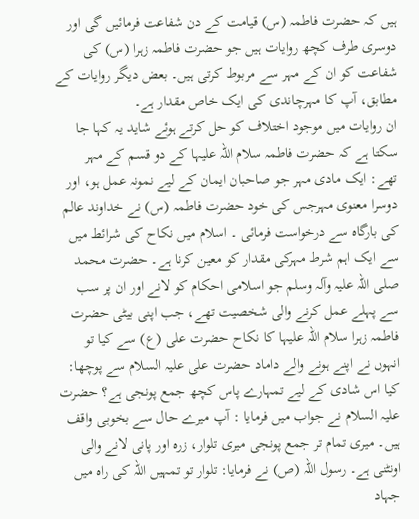ہیں کہ حضرت فاطمہ (س) قیامت کے دن شفاعت فرمائیں گی اور دوسری طرف کچھ روایات ہیں جو حضرت فاطمہ زہرا (س) کی شفاعت کو ان کے مہر سے مربوط کرتی ہیں۔ بعض دیگر روایات کے مطابق، آپ کا مہرچاندی کی ایک خاص مقدار ہے۔
ان روایات میں موجود اختلاف کو حل کرتے ہوئے شاید یہ کہا جا سکتا ہے کہ حضرت فاطمہ سلام اللہ علیہا کے دو قسم کے مہر تھے: ایک مادی مہر جو صاحبان ایمان کے لیے نمونہ عمل ہو، اور دوسرا معنوی مہرجس کی خود حضرت فاطمہ (س) نے خداوند عالم کی بارگاہ سے درخواست فرمائی ۔ اسلام میں نکاح کی شرائط میں سے ایک اہم شرط مہرکی مقدار کو معین کرنا ہے۔ حضرت محمد صلی اللہ علیہ وآلہ وسلم جو اسلامی احکام کو لانے اور ان پر سب سے پہلے عمل کرنے والی شخصیت تھے، جب اپنی بیٹی حضرت فاطمہ زہرا سلام اللہ علیہا کا نکاح حضرت علی (ع) سے کیا تو انہوں نے اپنے ہونے والے داماد حضرت علی علیہ السلام سے پوچھا: کیا اس شادی کے لیے تمہارے پاس کچھ جمع پونجی ہے؟ حضرت علیہ السلام نے جواب میں فرمایا : آپ میرے حال سے بخوبی واقف ہیں۔ میری تمام تر جمع پونجی میری تلوار، زرہ اور پانی لانے والی اونٹنی ہے۔ رسول اللہ (ص) نے فرمایا: تلوار تو تمہیں اللہ کی راہ میں جہاد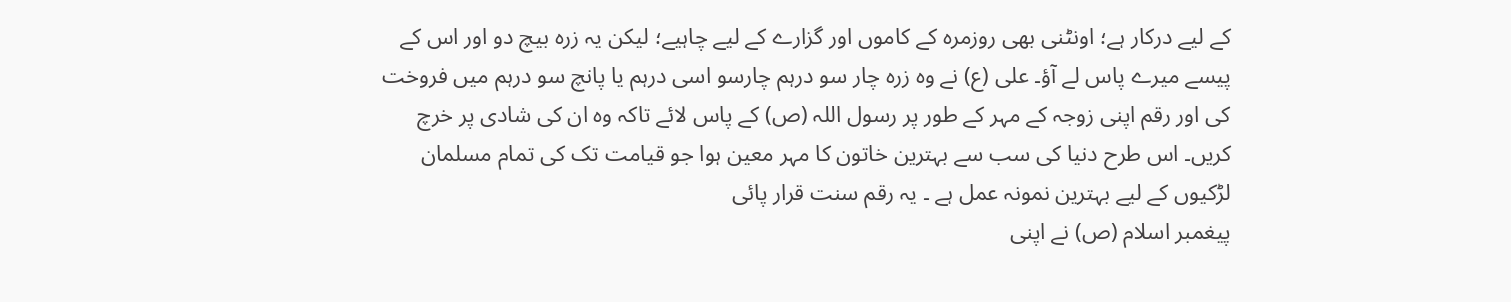کے لیے درکار ہے؛ اونٹنی بھی روزمرہ کے کاموں اور گزارے کے لیے چاہیے؛ لیکن یہ زرہ بیچ دو اور اس کے پیسے میرے پاس لے آؤ۔ علی (ع) نے وہ زرہ چار سو درہم چارسو اسی درہم یا پانچ سو درہم میں فروخت کی اور رقم اپنی زوجہ کے مہر کے طور پر رسول اللہ (ص) کے پاس لائے تاکہ وہ ان کی شادی پر خرچ کریں۔ اس طرح دنیا کی سب سے بہترین خاتون کا مہر معین ہوا جو قیامت تک کی تمام مسلمان لڑکیوں کے لیے بہترین نمونہ عمل ہے ۔ یہ رقم سنت قرار پائی
پیغمبر اسلام (ص) نے اپنی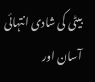بیٹی کی شادی انتہائی آسان اور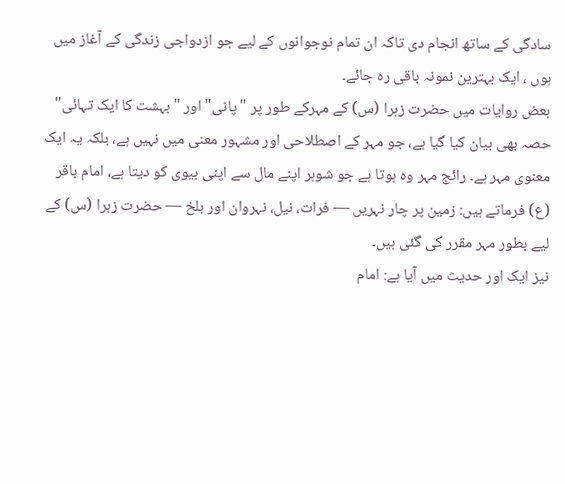سادگی کے ساتھ انجام دی تاکہ ان تمام نوجوانوں کے لیے جو ازدواجی زندگی کے آغاز میں ہوں ، ایک بہترین نمونہ باقی رہ جائے۔
بعض روایات میں حضرت زہرا (س) کے مہرکے طور پر "پانی" اور "بہشت کا ایک تہائی" حصہ بھی بیان کیا گیا ہے، جو مہر کے اصطلاحی اور مشہور معنی میں نہیں ہے، بلکہ یہ ایک معنوی مہر ہے۔ رائج مہر وہ ہوتا ہے جو شوہر اپنے مال سے اپنی بیوی کو دیتا ہے، امام باقر (ع) فرماتے ہیں: زمین پر چار نہریں — فرات، نیل، نہروان اور بلخ — حضرت زہرا (س) کے لیے بطور مہر مقرر کی گئی ہیں۔
نیز ایک اور حدیث میں آیا ہے: امام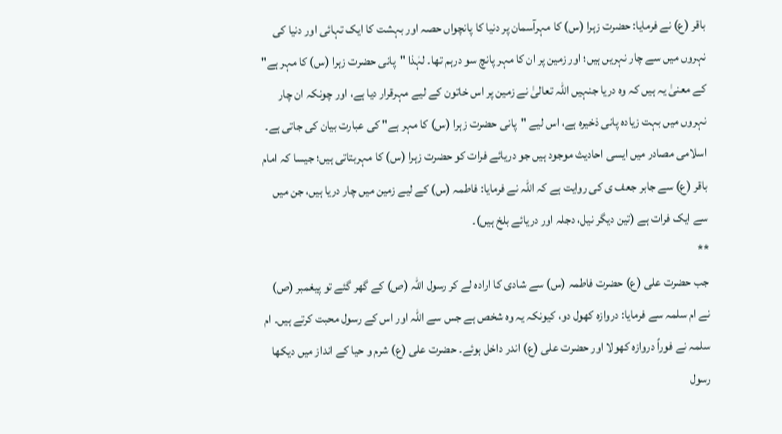باقر (ع) نے فرمایا: حضرت زہرا (س) کا مہرآسمان پر دنیا کا پانچواں حصہ اور بہشت کا ایک تہائی اور دنیا کی نہروں میں سے چار نہریں ہیں؛ اور زمین پر ان کا مہر پانچ سو درہم تھا۔ لہٰذا "پانی حضرت زہرا (س) کا مہر ہے" کے معنیٰ یہ ہیں کہ وہ دریا جنہیں اللہ تعالیٰ نے زمین پر اس خاتون کے لیے مہرقرار دیا ہے، اور چونکہ ان چار نہروں میں بہت زیادہ پانی ذخیرہ ہے، اس لیے "پانی حضرت زہرا (س) کا مہر ہے" کی عبارت بیان کی جاتی ہے۔
اسلامی مصادر میں ایسی احادیث موجود ہیں جو دریائے فرات کو حضرت زہرا (س) کا مہربتاتی ہیں؛ جیسا کہ امام باقر (ع) سے جابر جعف ی کی روایت ہے کہ اللہ نے فرمایا: فاطمہ (س) کے لیے زمین میں چار دریا ہیں، جن میں سے ایک فرات ہے (تین دیگر نیل، دجلہ اور دریائے بلخ ہیں)۔
**
جب حضرت علی (ع) حضرت فاطمہ (س) سے شادی کا ارادہ لے کر رسول اللہ (ص) کے گھر گئے تو پیغمبر (ص) نے ام سلمہ سے فرمایا: دروازہ کھول دو، کیونکہ یہ وہ شخص ہے جس سے اللہ اور اس کے رسول محبت کرتے ہیں۔ ام سلمہ نے فوراً دروازہ کھولا اور حضرت علی (ع) اندر داخل ہوئے۔ حضرت علی (ع) شرم و حیا کے انداز میں دیکھا رسول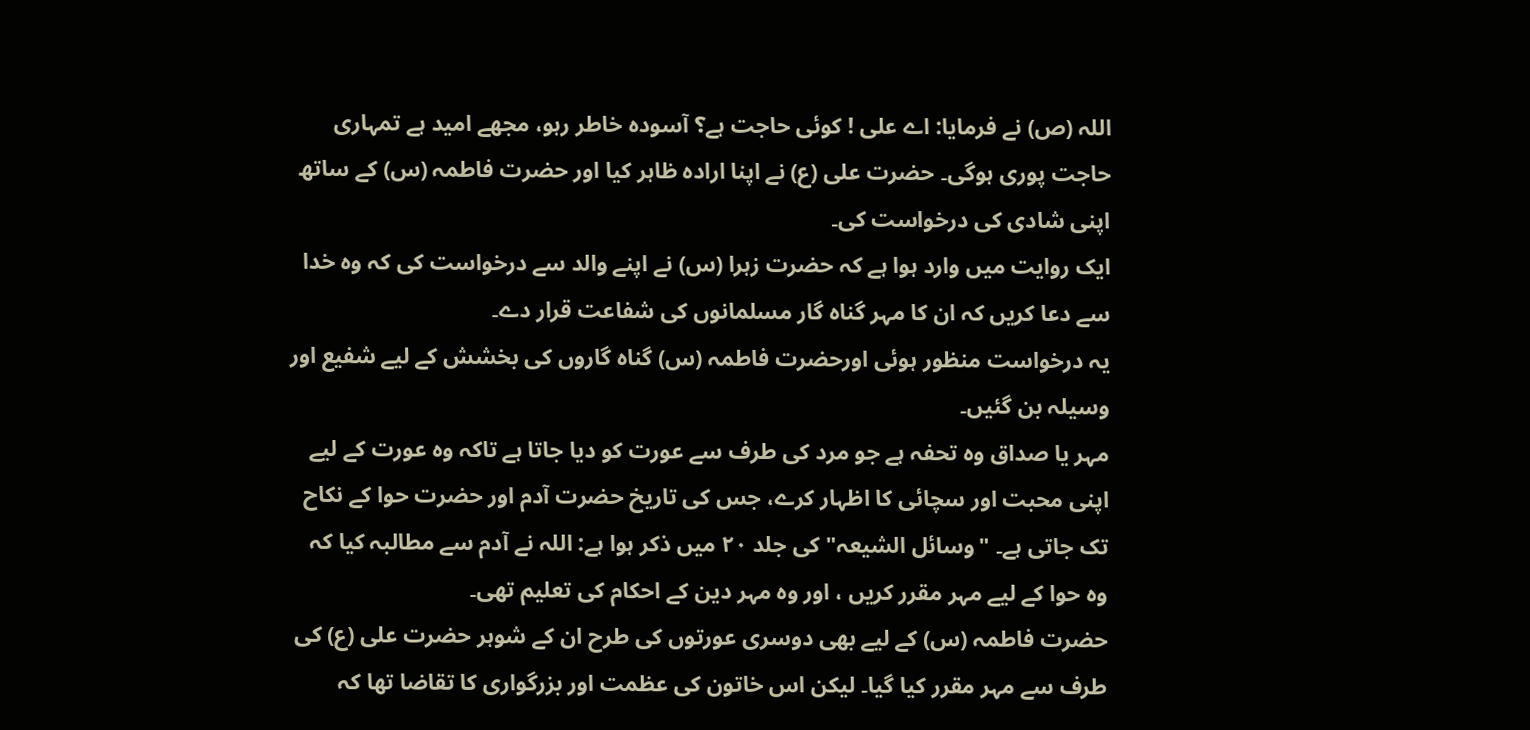اللہ (ص) نے فرمایا: اے علی ! کوئی حاجت ہے؟ آسودہ خاطر رہو، مجھے امید ہے تمہاری حاجت پوری ہوگی۔ حضرت علی (ع) نے اپنا ارادہ ظاہر کیا اور حضرت فاطمہ (س) کے ساتھ اپنی شادی کی درخواست کی۔
ایک روایت میں وارد ہوا ہے کہ حضرت زہرا (س) نے اپنے والد سے درخواست کی کہ وہ خدا سے دعا کریں کہ ان کا مہر گناہ گار مسلمانوں کی شفاعت قرار دے۔
یہ درخواست منظور ہوئی اورحضرت فاطمہ (س) گناہ گاروں کی بخشش کے لیے شفیع اور وسیلہ بن گئیں۔
مہر یا صداق وہ تحفہ ہے جو مرد کی طرف سے عورت کو دیا جاتا ہے تاکہ وہ عورت کے لیے اپنی محبت اور سچائی کا اظہار کرے، جس کی تاریخ حضرت آدم اور حضرت حوا کے نکاح تک جاتی ہے۔ "وسائل الشیعہ" کی جلد ۲۰ میں ذکر ہوا ہے: اللہ نے آدم سے مطالبہ کیا کہ وہ حوا کے لیے مہر مقرر کریں ، اور وہ مہر دین کے احکام کی تعلیم تھی۔
حضرت فاطمہ (س) کے لیے بھی دوسری عورتوں کی طرح ان کے شوہر حضرت علی (ع) کی طرف سے مہر مقرر کیا گیا۔ لیکن اس خاتون کی عظمت اور بزرگواری کا تقاضا تھا کہ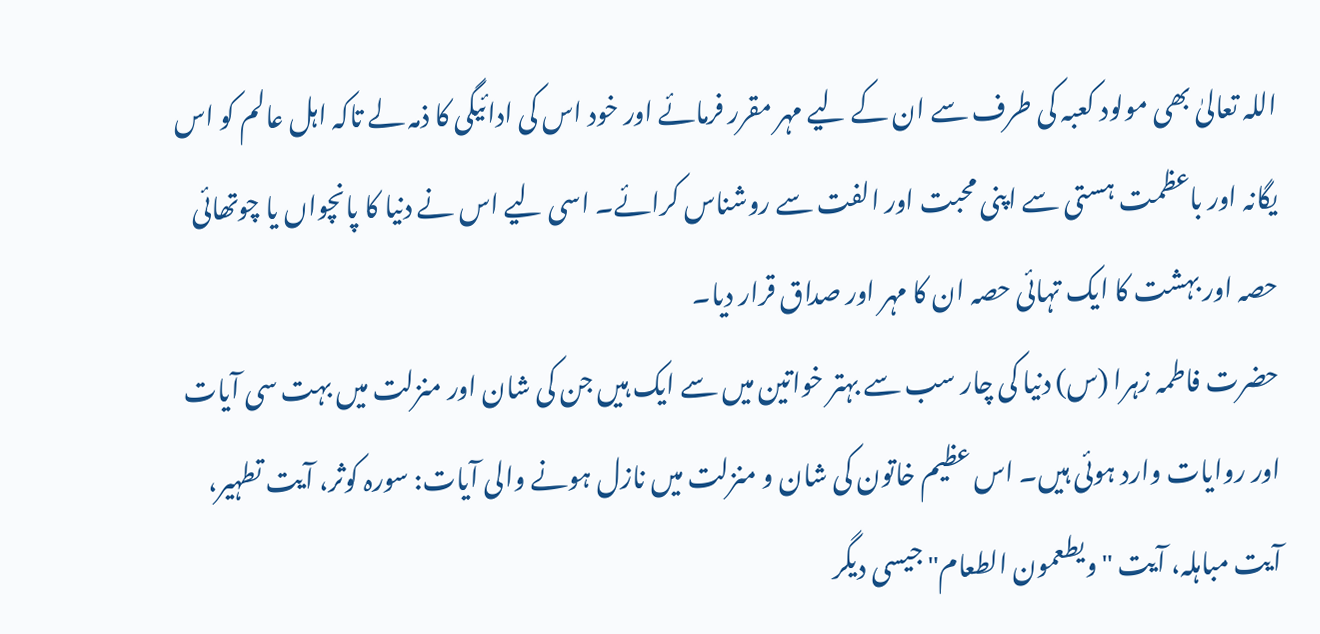اللہ تعالیٰ بھی مولود کعبہ کی طرف سے ان کے لیے مہر مقرر فرمائے اور خود اس کی ادائیگی کا ذمہ لے تاکہ اہل عالم کو اس یگانہ اور باعظمت ہستی سے اپنی محبت اور الفت سے روشناس کرائے۔ اسی لیے اس نے دنیا کا پانچواں یا چوتھائی حصہ اور بہشت کا ایک تہائی حصہ ان کا مہر اور صداق قرار دیا۔
حضرت فاطمہ زہرا (س) دنیا کی چار سب سے بہتر خواتین میں سے ایک ہیں جن کی شان اور منزلت میں بہت سی آیات اور روایات وارد ہوئی ہیں۔ اس عظیم خاتون کی شان و منزلت میں نازل ہونے والی آیات: سورہ کوثر، آیت تطہیر، آیت مباہلہ، آیت "ویطعمون الطعام" جیسی دیگر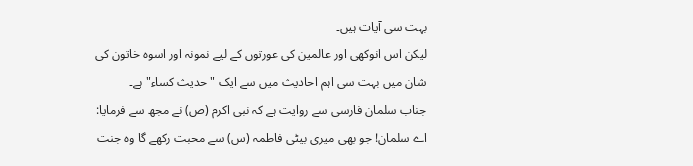بہت سی آیات ہیں۔
لیکن اس انوکھی اور عالمین کی عورتوں کے لیے نمونہ اور اسوہ خاتون کی شان میں بہت سی اہم احادیث میں سے ایک "حدیث کساء" ہے۔
جناب سلمان فارسی سے روایت ہے کہ نبی اکرم (ص) نے مجھ سے فرمایا: اے سلمان! جو بھی میری بیٹی فاطمہ (س) سے محبت رکھے گا وہ جنت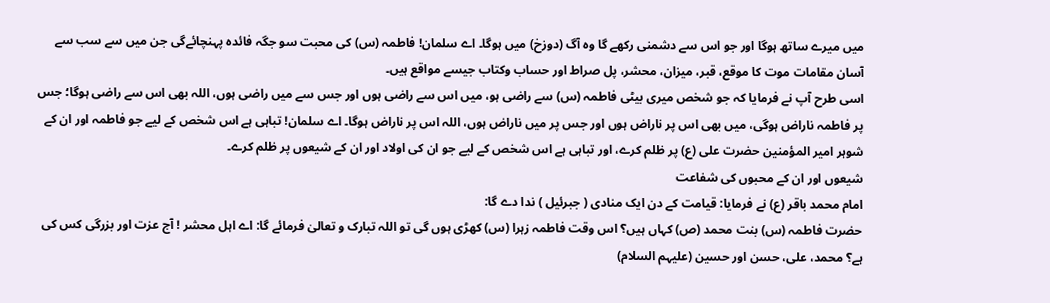میں میرے ساتھ ہوگا اور جو اس سے دشمنی رکھے گا وہ آگ (دوزخ) میں ہوگا۔ اے سلمان! فاطمہ (س) کی محبت سو جگہ فائدہ پہنچائےگی جن میں سے سب سے آسان مقامات موت کا موقع، قبر، میزان، محشر، پل صراط اور حساب وکتاب جیسے مواقع ہیں۔
اسی طرح آپ نے فرمایا کہ جو شخص میری بیٹی فاطمہ (س) سے راضی ہو، میں اس سے راضی ہوں اور جس سے میں راضی ہوں، اللہ بھی اس سے راضی ہوگا؛ جس پر فاطمہ ناراض ہوگی، میں بھی اس پر ناراض ہوں اور جس پر میں ناراض ہوں، اللہ اس پر ناراض ہوگا۔ اے سلمان! تباہی ہے اس شخص کے لیے جو فاطمہ اور ان کے شوہر امیر المؤمنین حضرت علی (ع) پر ظلم کرے، اور تباہی ہے اس شخص کے لیے جو ان کی اولاد اور ان کے شیعوں پر ظلم کرے۔
شیعوں اور ان کے محبوں کی شفاعت
امام محمد باقر (ع) نے فرمایا: قیامت کے دن ایک منادی ( جبرئیل ) ندا دے گا:
حضرت فاطمہ (س) بنت محمد (ص) کہاں ہیں؟ اس وقت فاطمہ زہرا (س) کھڑی ہوں گی تو اللہ تبارک و تعالیٰ فرمائے گا: اے اہل محشر ! آج عزت اور بزرگی کس کی ہے؟ محمد، علی، حسن اور حسین (علیہم السلام)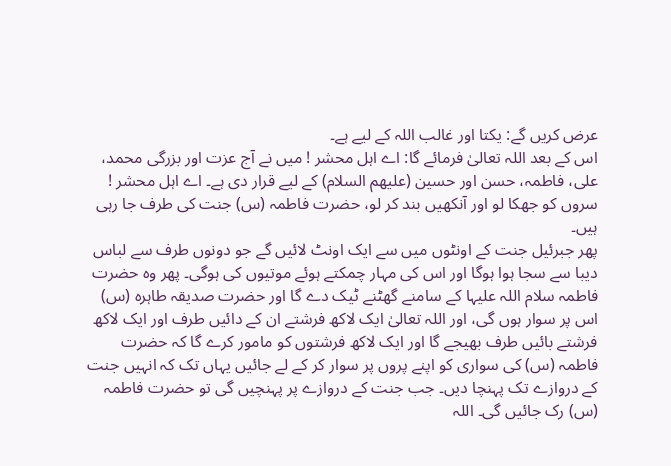عرض کریں گے: یکتا اور غالب اللہ کے لیے ہے۔
اس کے بعد اللہ تعالیٰ فرمائے گا: اے اہل محشر ! میں نے آج عزت اور بزرگی محمد، علی، فاطمہ، حسن اور حسین (علیھم السلام) کے لیے قرار دی ہے۔ اے اہل محشر ! سروں کو جھکا لو اور آنکھیں بند کر لو، حضرت فاطمہ (س) جنت کی طرف جا رہی ہیں۔
پھر جبرئیل جنت کے اونٹوں میں سے ایک اونٹ لائیں گے جو دونوں طرف سے لباس دیبا سے سجا ہوا ہوگا اور اس کی مہار چمکتے ہوئے موتیوں کی ہوگی۔ پھر وہ حضرت فاطمہ سلام اللہ علیہا کے سامنے گھٹنے ٹیک دے گا اور حضرت صدیقہ طاہرہ (س) اس پر سوار ہوں گی، اور اللہ تعالیٰ ایک لاکھ فرشتے ان کے دائیں طرف اور ایک لاکھ فرشتے بائیں طرف بھیجے گا اور ایک لاکھ فرشتوں کو مامور کرے گا کہ حضرت فاطمہ (س) کی سواری کو اپنے پروں پر سوار کر کے لے جائیں یہاں تک کہ انہیں جنت کے دروازے تک پہنچا دیں۔ جب جنت کے دروازے پر پہنچیں گی تو حضرت فاطمہ (س) رک جائیں گی۔ اللہ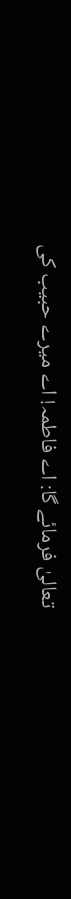تعالیٰ فرمائے گا: اے فاطمہ! اے میرے حبیب کی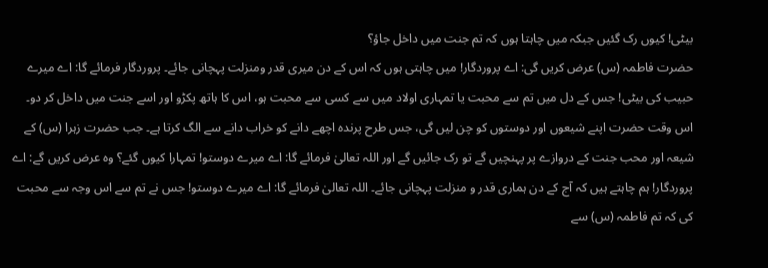بیٹی! کیوں رک گئیں جبکہ میں چاہتا ہوں کہ تم جنت میں داخل جاؤ؟
حضرت فاطمہ (س) عرض کریں گی: اے پروردگار! میں چاہتی ہوں کہ اس کے دن میری قدر ومنزلت پہچانی جائے۔ پروردگار فرمائے گا: اے میرے حبیب کی بیٹی! جس کے دل میں تم سے محبت یا تمہاری اولاد میں سے کسی سے محبت ہو، اس کا ہاتھ پکڑو اور اسے جنت میں داخل کر دو۔
اس وقت حضرت اپنے شیعوں اور دوستوں کو چن لیں گی، جس طرح پرندہ اچھے دانے کو خراب دانے سے الگ کرتا ہے۔ جب حضرت زہرا (س) کے شیعہ اور محب جنت کے دروازے پر پہنچیں گے تو رک جائیں گے اور اللہ تعالیٰ فرمائے گا: اے میرے دوستو! تمہارا کیوں گئے؟ وہ عرض کریں گے: اے پروردگار! ہم چاہتے ہیں کہ آج کے دن ہماری قدر و منزلت پہچانی جائے۔ اللہ تعالیٰ فرمائے گا: اے میرے دوستو! جس نے تم سے اس وجہ سے محبت کی کہ تم فاطمہ (س) سے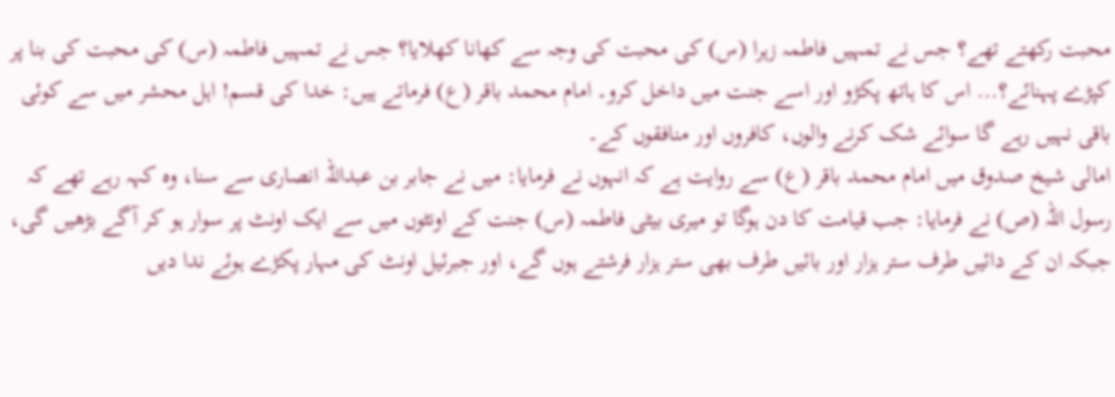محبت رکھتے تھے؟ جس نے تمہیں فاطمہ زہرا (س) کی محبت کی وجہ سے کھانا کھلایا؟ جس نے تمہیں فاطمہ (س) کی محبت کی بنا پر کپڑے پہنائے؟... اس کا ہاتھ پکڑو اور اسے جنت میں داخل کرو۔ امام محمد باقر (ع) فرماتے ہیں: خدا کی قسم! اہل محشر میں سے کوئی باقی نہیں رہے گا سوائے شک کرنے والوں، کافروں اور منافقوں کے۔
امالی شیخ صدوق میں امام محمد باقر (ع) سے روایت ہے کہ انہوں نے فرمایا: میں نے جابر بن عبداللہ انصاری سے سنا، وہ کہہ رہے تھے کہ رسول اللہ (ص) نے فرمایا: جب قیامت کا دن ہوگا تو میری بیٹی فاطمہ (س) جنت کے اونٹوں میں سے ایک اونٹ پر سوار ہو کر آگے بڑھیں گی، جبکہ ان کے دائیں طرف ستر ہزار اور بائیں طرف بھی ستر ہزار فرشتے ہوں گے، اور جبرئیل اونٹ کی مہار پکڑے ہوئے ندا دیں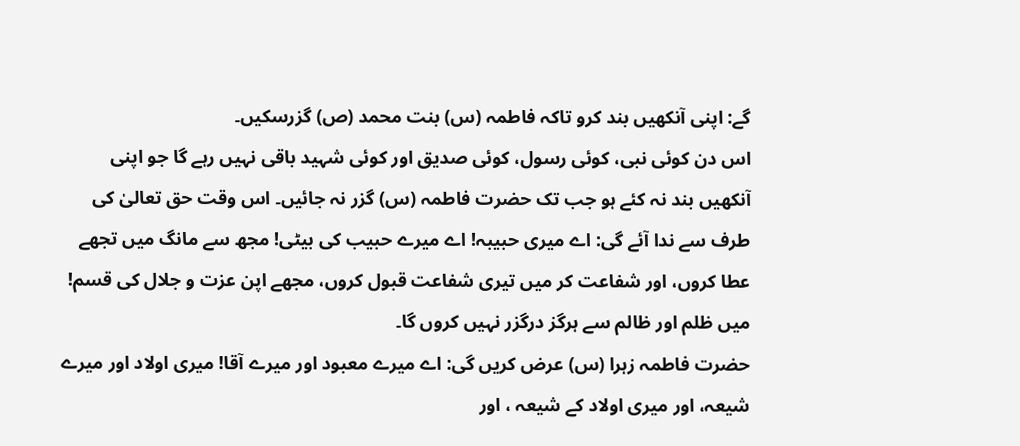گے: اپنی آنکھیں بند کرو تاکہ فاطمہ (س) بنت محمد (ص) گزرسکیں۔
اس دن کوئی نبی، کوئی رسول، کوئی صدیق اور کوئی شہید باقی نہیں رہے گا جو اپنی آنکھیں بند نہ کئے ہو جب تک حضرت فاطمہ (س) گزر نہ جائیں۔ اس وقت حق تعالیٰ کی طرف سے ندا آئے گی: اے میری حبیبہ! اے میرے حبیب کی بیٹی! مجھ سے مانگ میں تجھے عطا کروں، اور شفاعت کر میں تیری شفاعت قبول کروں، مجھے اپن عزت و جلال کی قسم! میں ظلم اور ظالم سے ہرگز درگزر نہیں کروں گا۔
حضرت فاطمہ زہرا (س) عرض کریں گی: اے میرے معبود اور میرے آقا! میری اولاد اور میرے شیعہ، اور میری اولاد کے شیعہ ، اور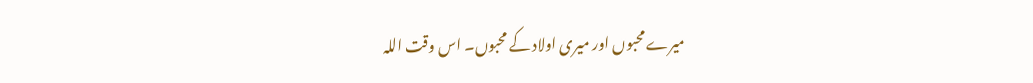میرے محبوں اور میری اولاد کے محبوں۔ اس وقت اللہ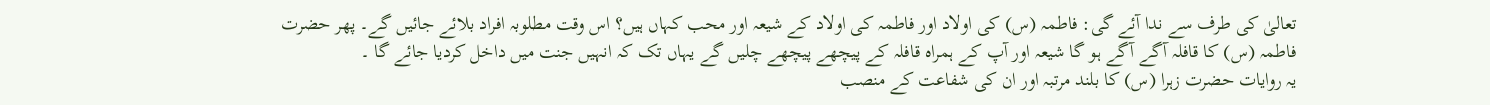تعالیٰ کی طرف سے ندا آئے گی: فاطمہ (س) کی اولاد اور فاطمہ کی اولاد کے شیعہ اور محب کہاں ہیں؟ اس وقت مطلوبہ افراد بلائے جائیں گے۔ پھر حضرت فاطمہ (س) کا قافلہ آگے آگے ہو گا شیعہ اور آپ کے ہمراہ قافلہ کے پیچھے پیچھے چلیں گے یہاں تک کہ انہیں جنت میں داخل کردیا جائے گا ۔
یہ روایات حضرت زہرا (س) کا بلند مرتبہ اور ان کی شفاعت کے منصب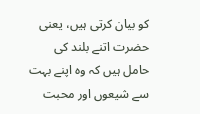کو بیان کرتی ہیں، یعنی حضرت اتنے بلند کی حامل ہیں کہ وہ اپنے بہت سے شیعوں اور محبت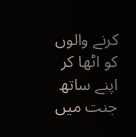کرنے والوں کو اٹھا کر اپنے ساتھ جنت میں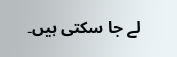لے جا سکتی ہیں۔